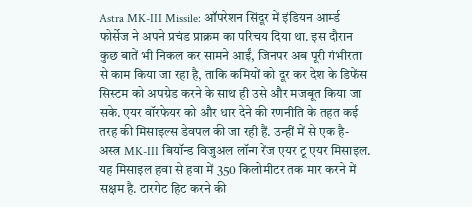Astra MK-III Missile: ऑपरेशन सिंदूर में इंडियन आर्म्ड फोर्सेज ने अपने प्रचंड प्राक्रम का परिचय दिया था. इस दौरान कुछ बातें भी निकल कर सामने आईं, जिनपर अब पूरी गंभीरता से काम किया जा रहा है, ताकि कमियों को दूर कर देश के डिफेंस सिस्टम को अपग्रेड करने के साथ ही उसे और मजबूत किया जा सके. एयर वॉरफेयर को और धार देने की रणनीति के तहत कई तरह की मिसाइल्स डेवपल की जा रही हैं. उन्हीं में से एक है- अस्त्र MK-III बियॉन्ड विजुअल लॉन्ग रेंज एयर टू एयर मिसाइल. यह मिसाइल हवा से हवा में 350 किलोमीटर तक मार करने में सक्षम है. टारगेट हिट करने की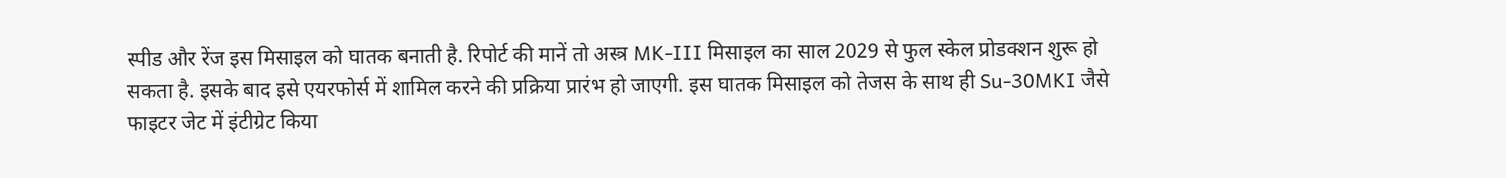स्पीड और रेंज इस मिसाइल को घातक बनाती है. रिपोर्ट की मानें तो अस्त्र MK-III मिसाइल का साल 2029 से फुल स्केल प्रोडक्शन शुरू हो सकता है. इसके बाद इसे एयरफोर्स में शामिल करने की प्रक्रिया प्रारंभ हो जाएगी. इस घातक मिसाइल को तेजस के साथ ही Su-30MKI जैसे फाइटर जेट में इंटीग्रेट किया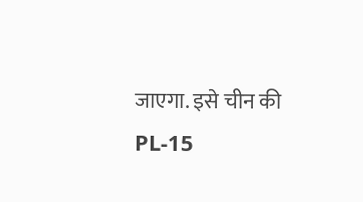जाएगा. इसे चीन की PL-15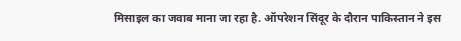मिसाइल का जवाब माना जा रहा है. ऑपरेशन सिंदूर के दौरान पाकिस्तान ने इस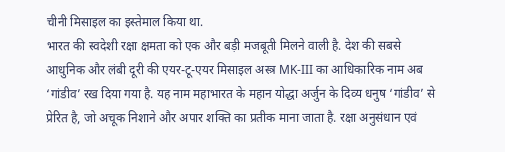चीनी मिसाइल का इस्तेमाल किया था.
भारत की स्वदेशी रक्षा क्षमता को एक और बड़ी मजबूती मिलने वाली है. देश की सबसे आधुनिक और लंबी दूरी की एयर-टू-एयर मिसाइल अस्त्र MK-III का आधिकारिक नाम अब ‘गांडीव’ रख दिया गया है. यह नाम महाभारत के महान योद्धा अर्जुन के दिव्य धनुष ‘गांडीव’ से प्रेरित है, जो अचूक निशाने और अपार शक्ति का प्रतीक माना जाता है. रक्षा अनुसंधान एवं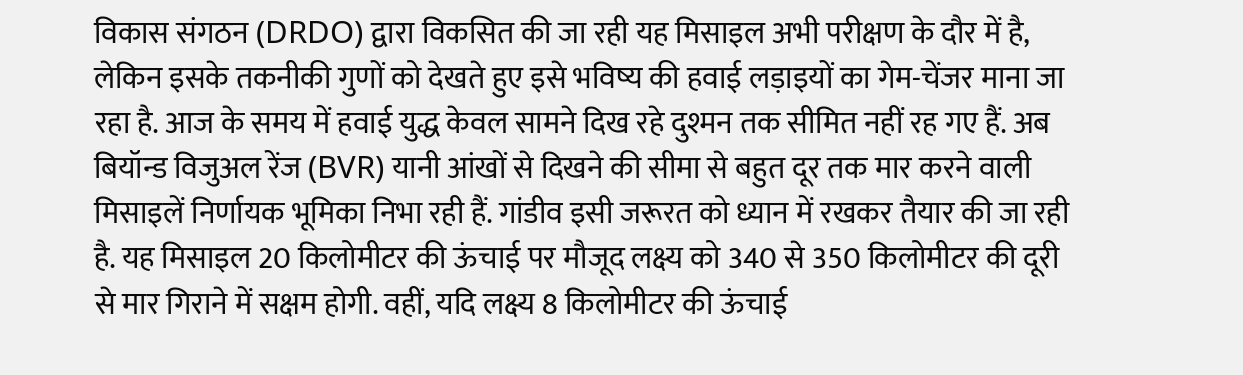विकास संगठन (DRDO) द्वारा विकसित की जा रही यह मिसाइल अभी परीक्षण के दौर में है, लेकिन इसके तकनीकी गुणों को देखते हुए इसे भविष्य की हवाई लड़ाइयों का गेम-चेंजर माना जा रहा है. आज के समय में हवाई युद्ध केवल सामने दिख रहे दुश्मन तक सीमित नहीं रह गए हैं. अब बियॉन्ड विजुअल रेंज (BVR) यानी आंखों से दिखने की सीमा से बहुत दूर तक मार करने वाली मिसाइलें निर्णायक भूमिका निभा रही हैं. गांडीव इसी जरूरत को ध्यान में रखकर तैयार की जा रही है. यह मिसाइल 20 किलोमीटर की ऊंचाई पर मौजूद लक्ष्य को 340 से 350 किलोमीटर की दूरी से मार गिराने में सक्षम होगी. वहीं, यदि लक्ष्य 8 किलोमीटर की ऊंचाई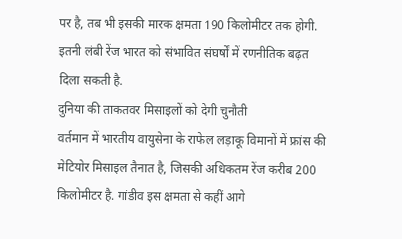पर है, तब भी इसकी मारक क्षमता 190 किलोमीटर तक होगी. इतनी लंबी रेंज भारत को संभावित संघर्षों में रणनीतिक बढ़त दिला सकती है.
दुनिया की ताकतवर मिसाइलों को देगी चुनौती
वर्तमान में भारतीय वायुसेना के राफेल लड़ाकू विमानों में फ्रांस की मेटियोर मिसाइल तैनात है, जिसकी अधिकतम रेंज करीब 200 किलोमीटर है. गांडीव इस क्षमता से कहीं आगे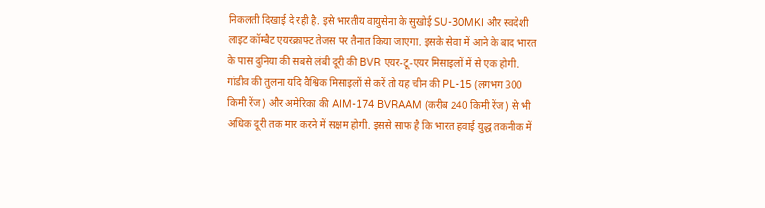निकलती दिखाई दे रही है. इसे भारतीय वायुसेना के सुखोई SU-30MKI और स्वदेशी लाइट कॉम्बैट एयरक्राफ्ट तेजस पर तैनात किया जाएगा. इसके सेवा में आने के बाद भारत के पास दुनिया की सबसे लंबी दूरी की BVR एयर-टू-एयर मिसाइलों में से एक होगी. गांडीव की तुलना यदि वैश्विक मिसाइलों से करें तो यह चीन की PL-15 (लगभग 300 किमी रेंज) और अमेरिका की AIM-174 BVRAAM (करीब 240 किमी रेंज) से भी अधिक दूरी तक मार करने में सक्षम होगी. इससे साफ है कि भारत हवाई युद्ध तकनीक में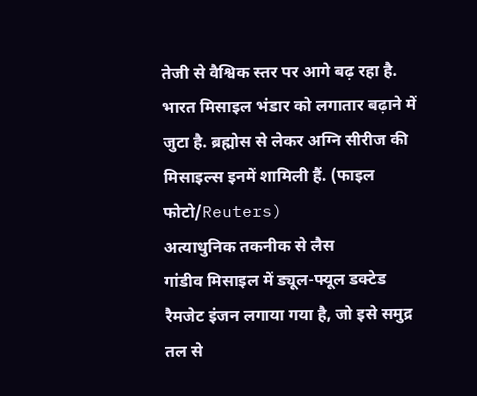तेजी से वैश्विक स्तर पर आगे बढ़ रहा है.
भारत मिसाइल भंडार को लगातार बढ़ाने में जुटा है. ब्रह्मोस से लेकर अग्नि सीरीज की मिसाइल्स इनमें शामिली हैं. (फाइल फोटो/Reuters)
अत्याधुनिक तकनीक से लैस
गांडीव मिसाइल में ड्यूल-फ्यूल डक्टेड रैमजेट इंजन लगाया गया है, जो इसे समुद्र तल से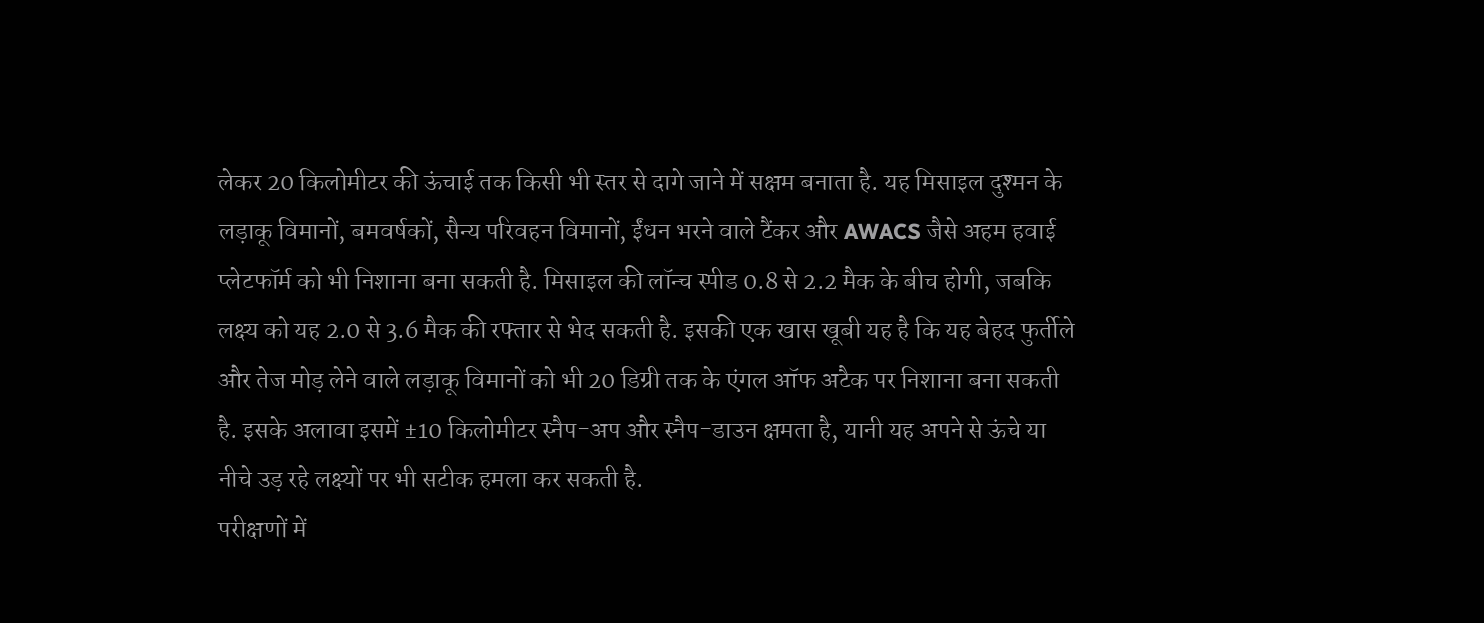लेकर 20 किलोमीटर की ऊंचाई तक किसी भी स्तर से दागे जाने में सक्षम बनाता है. यह मिसाइल दुश्मन के लड़ाकू विमानों, बमवर्षकों, सैन्य परिवहन विमानों, ईंधन भरने वाले टैंकर और AWACS जैसे अहम हवाई प्लेटफॉर्म को भी निशाना बना सकती है. मिसाइल की लॉन्च स्पीड 0.8 से 2.2 मैक के बीच होगी, जबकि लक्ष्य को यह 2.0 से 3.6 मैक की रफ्तार से भेद सकती है. इसकी एक खास खूबी यह है कि यह बेहद फुर्तीले और तेज मोड़ लेने वाले लड़ाकू विमानों को भी 20 डिग्री तक के एंगल ऑफ अटैक पर निशाना बना सकती है. इसके अलावा इसमें ±10 किलोमीटर स्नैप-अप और स्नैप-डाउन क्षमता है, यानी यह अपने से ऊंचे या नीचे उड़ रहे लक्ष्यों पर भी सटीक हमला कर सकती है.
परीक्षणों में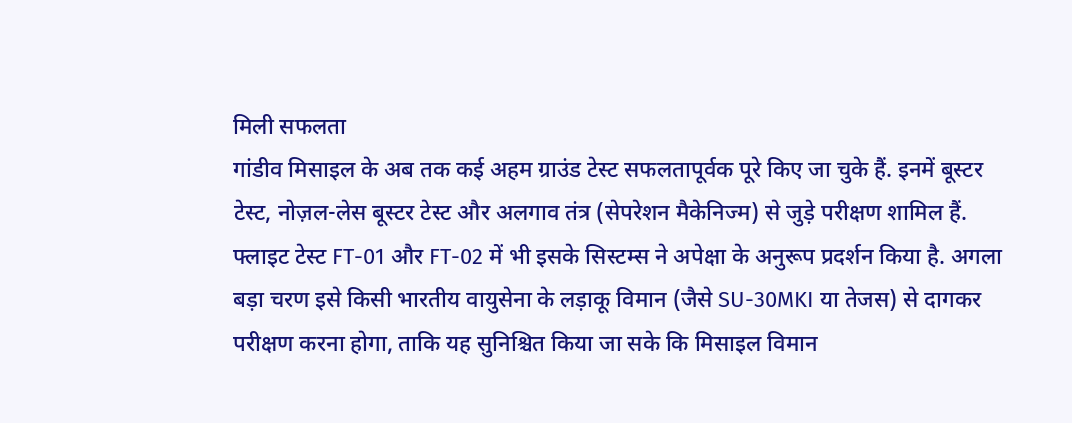मिली सफलता
गांडीव मिसाइल के अब तक कई अहम ग्राउंड टेस्ट सफलतापूर्वक पूरे किए जा चुके हैं. इनमें बूस्टर टेस्ट, नोज़ल-लेस बूस्टर टेस्ट और अलगाव तंत्र (सेपरेशन मैकेनिज्म) से जुड़े परीक्षण शामिल हैं. फ्लाइट टेस्ट FT-01 और FT-02 में भी इसके सिस्टम्स ने अपेक्षा के अनुरूप प्रदर्शन किया है. अगला बड़ा चरण इसे किसी भारतीय वायुसेना के लड़ाकू विमान (जैसे SU-30MKI या तेजस) से दागकर परीक्षण करना होगा, ताकि यह सुनिश्चित किया जा सके कि मिसाइल विमान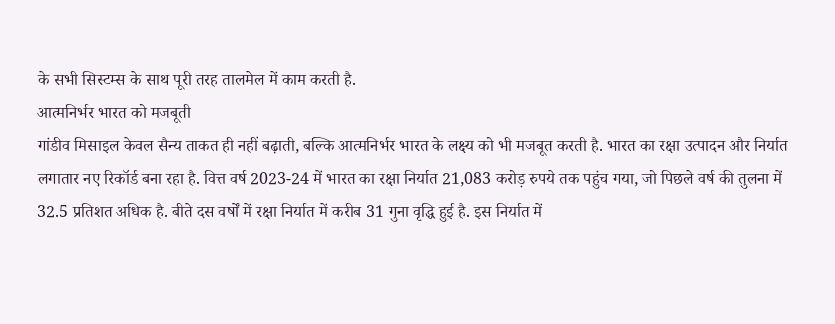के सभी सिस्टम्स के साथ पूरी तरह तालमेल में काम करती है.
आत्मनिर्भर भारत को मजबूती
गांडीव मिसाइल केवल सैन्य ताकत ही नहीं बढ़ाती, बल्कि आत्मनिर्भर भारत के लक्ष्य को भी मजबूत करती है. भारत का रक्षा उत्पादन और निर्यात लगातार नए रिकॉर्ड बना रहा है. वित्त वर्ष 2023-24 में भारत का रक्षा निर्यात 21,083 करोड़ रुपये तक पहुंच गया, जो पिछले वर्ष की तुलना में 32.5 प्रतिशत अधिक है. बीते दस वर्षों में रक्षा निर्यात में करीब 31 गुना वृद्धि हुई है. इस निर्यात में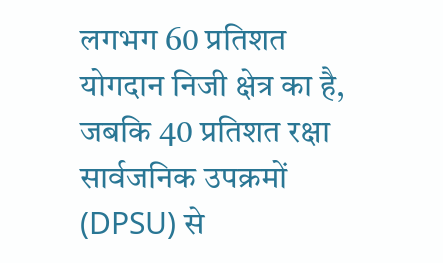लगभग 60 प्रतिशत योगदान निजी क्षेत्र का है, जबकि 40 प्रतिशत रक्षा सार्वजनिक उपक्रमों (DPSU) से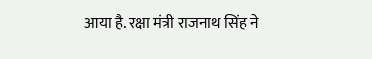आया है. रक्षा मंत्री राजनाथ सिंह ने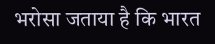भरोसा जताया है कि भारत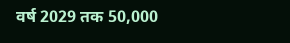वर्ष 2029 तक 50,000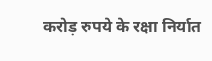करोड़ रुपये के रक्षा निर्यात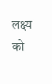लक्ष्य को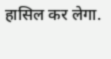हासिल कर लेगा.